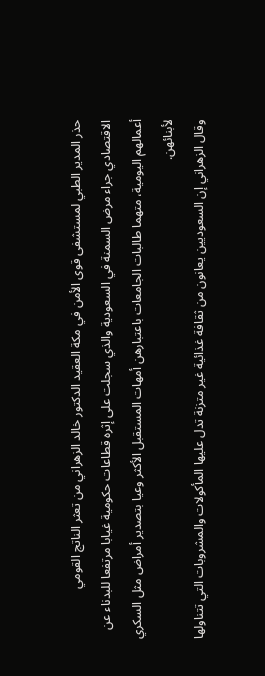حذر المدير الطبي لمستشفى قوى الأمن في مكة العقيد الدكتور خالد الزهراني من تعثر الناتج القومي الاقتصادي جراء مرض السمنة في السعودية والذي سجلت على إثره قطاعات حكومية غيابا مرتفعا للبدناء عن أعمالهم اليومية، متهما طالبات الجامعات باعتبارهن أمهات المستقبل الأكثر وعيا بتصدير أمراض مثل السكري لأبنائهن.
وقال الزهراني إن السعوديين يعانون من ثقافة غذائية غير متزنة تدل عليها المأكولات والمشروبات التي تتناولها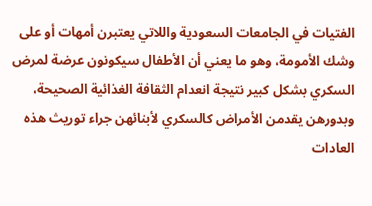الفتيات في الجامعات السعودية واللاتي يعتبرن أمهات أو على وشك الأمومة، وهو ما يعني أن الأطفال سيكونون عرضة لمرض السكري بشكل كبير نتيجة انعدام الثقافة الغذائية الصحيحة، وبدورهن يقدمن الأمراض كالسكري لأبنائهن جراء توريث هذه العادات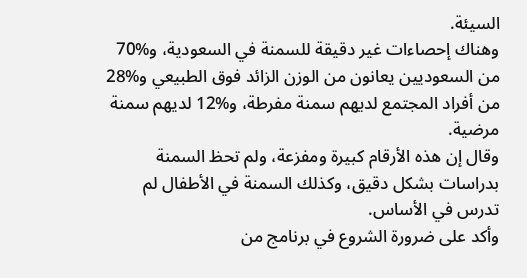السيئة.
وهناك إحصاءات غير دقيقة للسمنة في السعودية، و%70 من السعوديين يعانون من الوزن الزائد فوق الطبيعي و%28 من أفراد المجتمع لديهم سمنة مفرطة، و%12 لديهم سمنة مرضية.
وقال إن هذه الأرقام كبيرة ومفزعة، ولم تحظ السمنة بدراسات بشكل دقيق، وكذلك السمنة في الأطفال لم تدرس في الأساس.
وأكد على ضرورة الشروع في برنامج من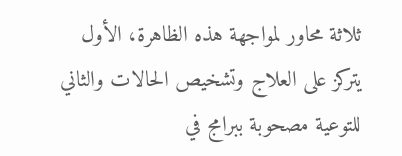ثلاثة محاور لمواجهة هذه الظاهرة، الأول يتركز على العلاج وتشخيص الحالات والثاني للتوعية مصحوبة ببرامج في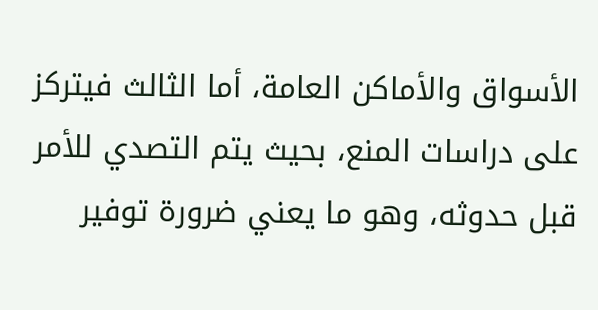الأسواق والأماكن العامة، أما الثالث فيتركز على دراسات المنع، بحيث يتم التصدي للأمر قبل حدوثه، وهو ما يعني ضرورة توفير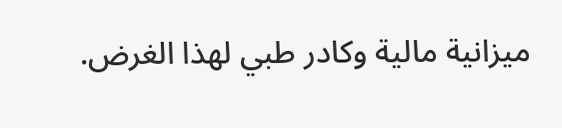ميزانية مالية وكادر طبي لهذا الغرض.